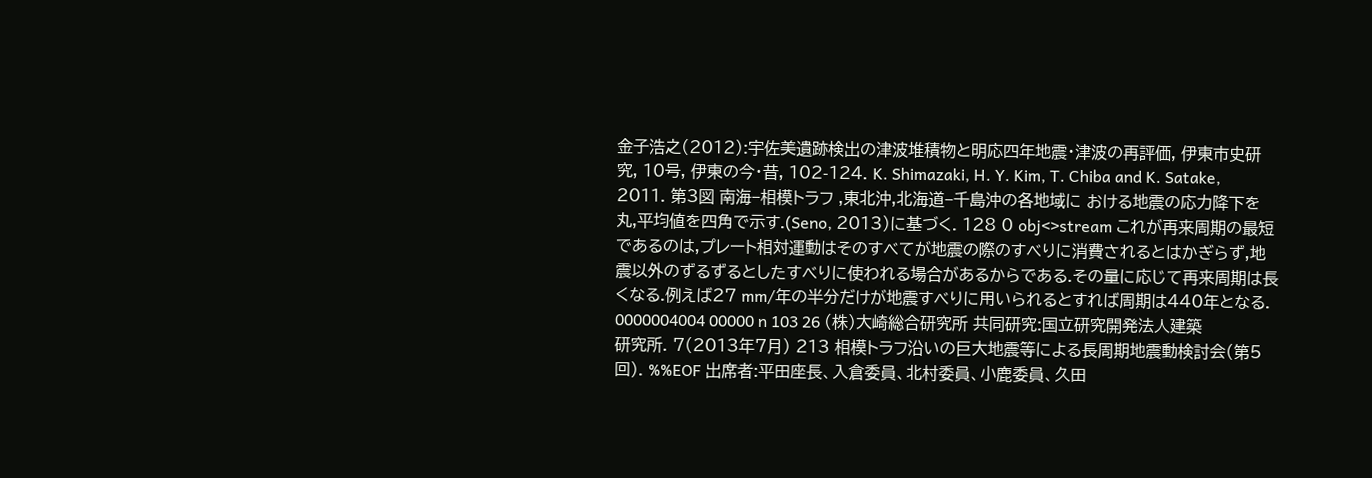金子浩之(2012):宇佐美遺跡検出の津波堆積物と明応四年地震・津波の再評価, 伊東市史研究, 10号, 伊東の今・昔, 102-124. K. Shimazaki, H. Y. Kim, T. Chiba and K. Satake, 2011. 第3図 南海−相模トラフ ,東北沖,北海道−千島沖の各地域に おける地震の応力降下を丸,平均値を四角で示す.(Seno, 2013)に基づく. 128 0 obj<>stream これが再来周期の最短であるのは,プレート相対運動はそのすべてが地震の際のすべりに消費されるとはかぎらず,地震以外のずるずるとしたすべりに使われる場合があるからである.その量に応じて再来周期は長くなる.例えば27 mm/年の半分だけが地震すべりに用いられるとすれば周期は440年となる. 0000004004 00000 n 103 26 (株)大崎総合研究所 共同研究:国立研究開発法人建築研究所. 7(2013年7月) 213 相模トラフ沿いの巨大地震等による長周期地震動検討会(第5回). %%EOF 出席者:平田座長、入倉委員、北村委員、小鹿委員、久田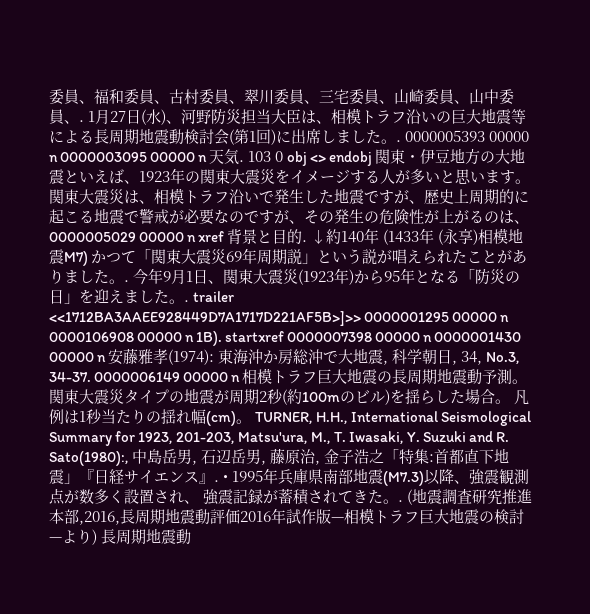委員、福和委員、古村委員、翠川委員、三宅委員、山崎委員、山中委員、. 1月27日(水)、河野防災担当大臣は、相模トラフ沿いの巨大地震等による長周期地震動検討会(第1回)に出席しました。. 0000005393 00000 n 0000003095 00000 n 天気. 103 0 obj <> endobj 関東・伊豆地方の大地震といえば、1923年の関東大震災をイメージする人が多いと思います。 関東大震災は、相模トラフ沿いで発生した地震ですが、歴史上周期的に起こる地震で警戒が必要なのですが、その発生の危険性が上がるのは、 0000005029 00000 n xref 背景と目的. ↓約140年 (1433年 (永享)相模地震M7) かつて「関東大震災69年周期説」という説が唱えられたことがありました。. 今年9月1日、関東大震災(1923年)から95年となる「防災の日」を迎えました。. trailer <<1712BA3AAEE928449D7A1717D221AF5B>]>> 0000001295 00000 n 0000106908 00000 n 1B). startxref 0000007398 00000 n 0000001430 00000 n 安藤雅孝(1974): 東海沖か房総沖で大地震, 科学朝日, 34, No.3, 34-37. 0000006149 00000 n 相模トラフ巨大地震の長周期地震動予測。 関東大震災タイプの地震が周期2秒(約100mのビル)を揺らした場合。 凡例は1秒当たりの揺れ幅(cm)。 TURNER, H.H., International Seismological Summary for 1923, 201-203, Matsu'ura, M., T. Iwasaki, Y. Suzuki and R. Sato(1980):, 中島岳男, 石辺岳男, 藤原治, 金子浩之「特集:首都直下地震」『日経サイエンス』. • 1995年兵庫県南部地震(M7.3)以降、強震観測点が数多く設置され、 強震記録が蓄積されてきた。. (地震調査研究推進本部,2016,長周期地震動評価2016年試作版—相模トラフ巨大地震の検討—より) 長周期地震動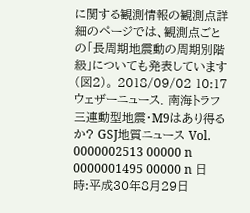に関する観測情報の観測点詳細のページでは、観測点ごとの「長周期地震動の周期別階級」についても発表しています(図2)。 2018/09/02 10:17 ウェザーニュース. 南海トラフ三連動型地震・M9はあり得るか? GSJ地質ニュース Vol. 0000002513 00000 n 0000001495 00000 n 日時:平成30年8月29日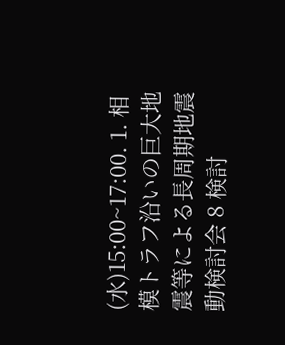(水)15:00~17:00. 1. 相模トラフ沿いの巨大地震等による長周期地震動検討会 8 検討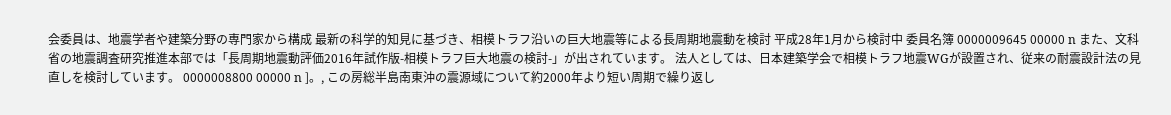会委員は、地震学者や建築分野の専門家から構成 最新の科学的知見に基づき、相模トラフ沿いの巨大地震等による長周期地震動を検討 平成28年1月から検討中 委員名簿 0000009645 00000 n また、文科省の地震調査研究推進本部では「長周期地震動評価2016年試作版-相模トラフ巨大地震の検討-」が出されています。 法人としては、日本建築学会で相模トラフ地震WGが設置され、従来の耐震設計法の見直しを検討しています。 0000008800 00000 n ]。, この房総半島南東沖の震源域について約2000年より短い周期で繰り返し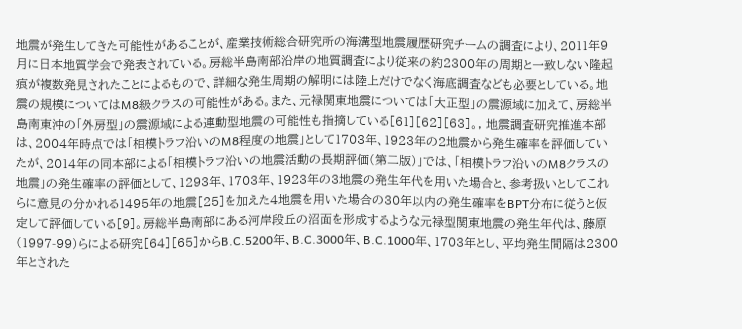地震が発生してきた可能性があることが、産業技術総合研究所の海溝型地震履歴研究チームの調査により、2011年9月に日本地質学会で発表されている。房総半島南部沿岸の地質調査により従来の約2300年の周期と一致しない隆起痕が複数発見されたことによるもので、詳細な発生周期の解明には陸上だけでなく海底調査なども必要としている。地震の規模についてはM8級クラスの可能性がある。また、元禄関東地震については「大正型」の震源域に加えて、房総半島南東沖の「外房型」の震源域による連動型地震の可能性も指摘している[61][62][63]。, 地震調査研究推進本部は、2004年時点では「相模トラフ沿いのM8程度の地震」として1703年、1923年の2地震から発生確率を評価していたが、2014年の同本部による「相模トラフ沿いの地震活動の長期評価(第二版)」では、「相模トラフ沿いのM8クラスの地震」の発生確率の評価として、1293年、1703年、1923年の3地震の発生年代を用いた場合と、参考扱いとしてこれらに意見の分かれる1495年の地震[25]を加えた4地震を用いた場合の30年以内の発生確率をBPT分布に従うと仮定して評価している[9]。房総半島南部にある河岸段丘の沼面を形成するような元禄型関東地震の発生年代は、藤原(1997-99)らによる研究[64][65]からB.C.5200年、B.C.3000年、B.C.1000年、1703年とし、平均発生間隔は2300年とされた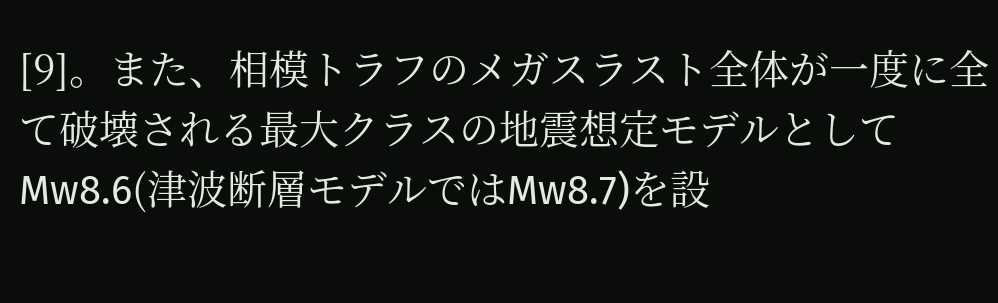[9]。また、相模トラフのメガスラスト全体が一度に全て破壊される最大クラスの地震想定モデルとしてMw8.6(津波断層モデルではMw8.7)を設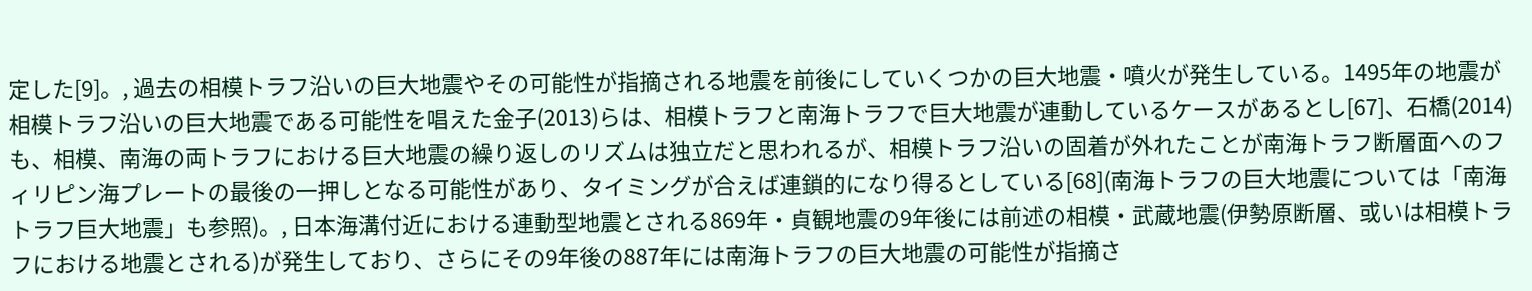定した[9]。, 過去の相模トラフ沿いの巨大地震やその可能性が指摘される地震を前後にしていくつかの巨大地震・噴火が発生している。1495年の地震が相模トラフ沿いの巨大地震である可能性を唱えた金子(2013)らは、相模トラフと南海トラフで巨大地震が連動しているケースがあるとし[67]、石橋(2014)も、相模、南海の両トラフにおける巨大地震の繰り返しのリズムは独立だと思われるが、相模トラフ沿いの固着が外れたことが南海トラフ断層面へのフィリピン海プレートの最後の一押しとなる可能性があり、タイミングが合えば連鎖的になり得るとしている[68](南海トラフの巨大地震については「南海トラフ巨大地震」も参照)。, 日本海溝付近における連動型地震とされる869年・貞観地震の9年後には前述の相模・武蔵地震(伊勢原断層、或いは相模トラフにおける地震とされる)が発生しており、さらにその9年後の887年には南海トラフの巨大地震の可能性が指摘さ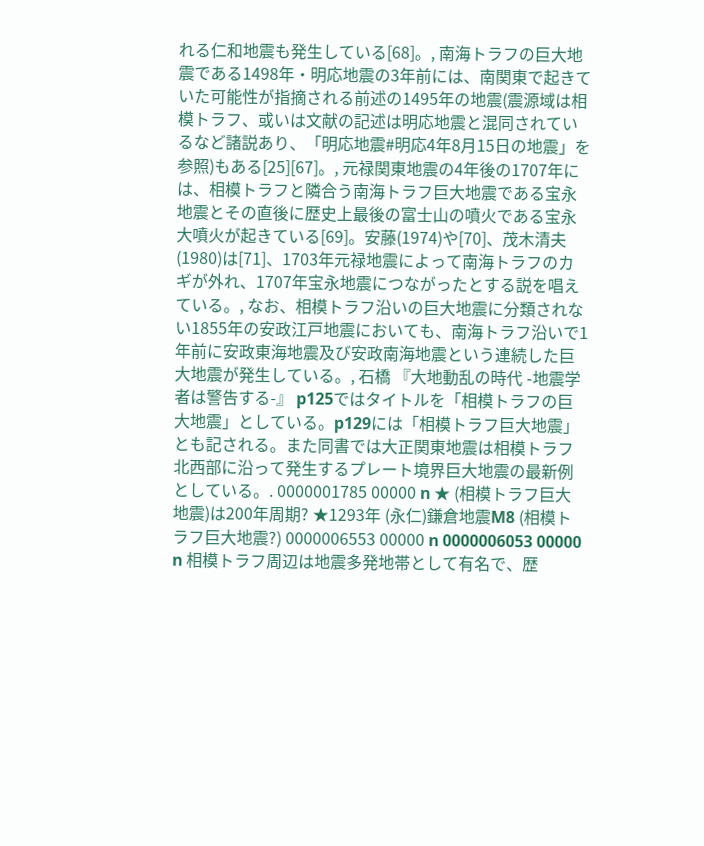れる仁和地震も発生している[68]。, 南海トラフの巨大地震である1498年・明応地震の3年前には、南関東で起きていた可能性が指摘される前述の1495年の地震(震源域は相模トラフ、或いは文献の記述は明応地震と混同されているなど諸説あり、「明応地震#明応4年8月15日の地震」を参照)もある[25][67]。, 元禄関東地震の4年後の1707年には、相模トラフと隣合う南海トラフ巨大地震である宝永地震とその直後に歴史上最後の富士山の噴火である宝永大噴火が起きている[69]。安藤(1974)や[70]、茂木清夫(1980)は[71]、1703年元禄地震によって南海トラフのカギが外れ、1707年宝永地震につながったとする説を唱えている。, なお、相模トラフ沿いの巨大地震に分類されない1855年の安政江戸地震においても、南海トラフ沿いで1年前に安政東海地震及び安政南海地震という連続した巨大地震が発生している。, 石橋 『大地動乱の時代 -地震学者は警告する-』 p125ではタイトルを「相模トラフの巨大地震」としている。p129には「相模トラフ巨大地震」とも記される。また同書では大正関東地震は相模トラフ北西部に沿って発生するプレート境界巨大地震の最新例としている。. 0000001785 00000 n ★ (相模トラフ巨大地震)は200年周期? ★1293年 (永仁)鎌倉地震M8 (相模トラフ巨大地震?) 0000006553 00000 n 0000006053 00000 n 相模トラフ周辺は地震多発地帯として有名で、歴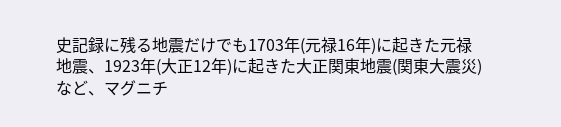史記録に残る地震だけでも1703年(元禄16年)に起きた元禄地震、1923年(大正12年)に起きた大正関東地震(関東大震災)など、マグニチ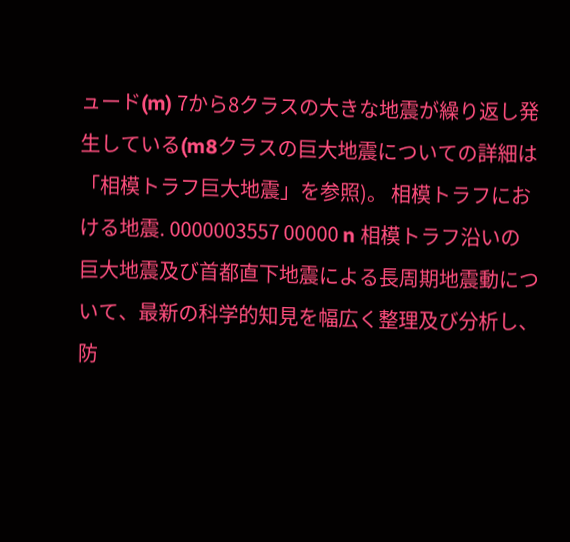ュード(m) 7から8クラスの大きな地震が繰り返し発生している(m8クラスの巨大地震についての詳細は「相模トラフ巨大地震」を参照)。 相模トラフにおける地震. 0000003557 00000 n 相模トラフ沿いの巨大地震及び首都直下地震による長周期地震動について、最新の科学的知見を幅広く整理及び分析し、防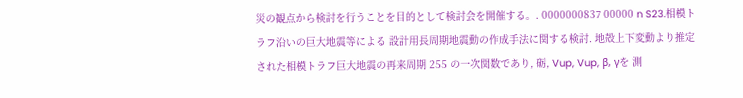災の観点から検討を行うことを目的として検討会を開催する。. 0000000837 00000 n S23.相模トラフ沿いの巨大地震等による 設計用長周期地震動の作成手法に関する検討. 地殻上下変動より推定された相模トラフ巨大地震の再来周期 255 の一次関数であり, 砺, Vup, Vup, β, γを 測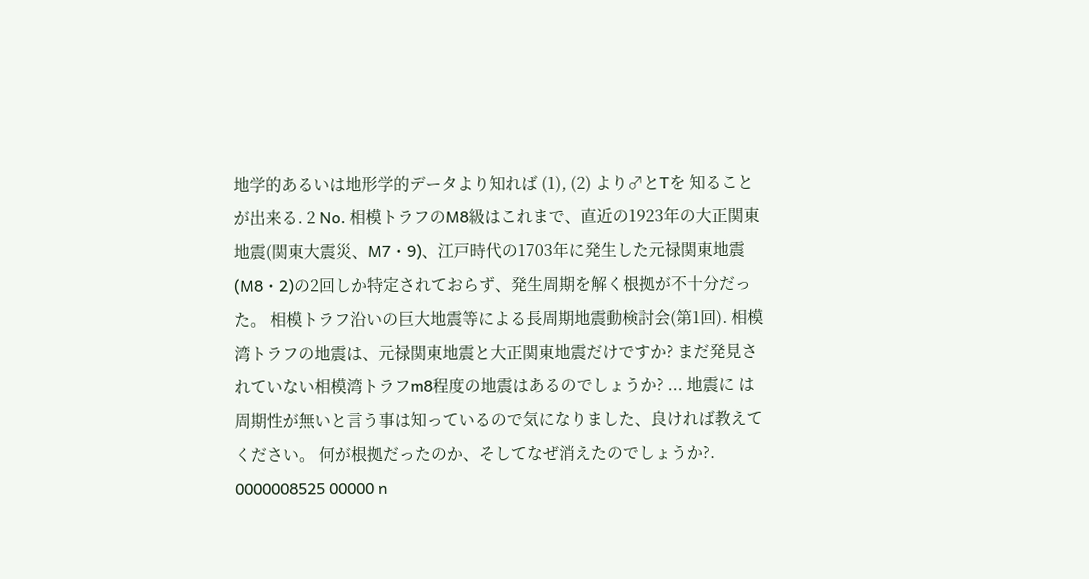地学的あるいは地形学的データより知れば (1), (2) より♂とTを 知ることが出来る. 2 No. 相模トラフのM8級はこれまで、直近の1923年の大正関東地震(関東大震災、M7・9)、江戸時代の1703年に発生した元禄関東地震(M8・2)の2回しか特定されておらず、発生周期を解く根拠が不十分だった。 相模トラフ沿いの巨大地震等による長周期地震動検討会(第1回). 相模湾トラフの地震は、元禄関東地震と大正関東地震だけですか? まだ発見されていない相模湾トラフm8程度の地震はあるのでしょうか? ... 地震に は周期性が無いと言う事は知っているので気になりました、良ければ教えてください。 何が根拠だったのか、そしてなぜ消えたのでしょうか?. 0000008525 00000 n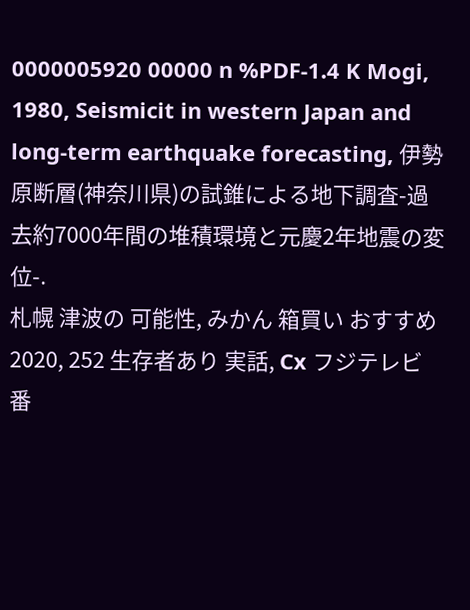0000005920 00000 n %PDF-1.4 K Mogi, 1980, Seismicit in western Japan and long-term earthquake forecasting, 伊勢原断層(神奈川県)の試錐による地下調査-過去約7000年間の堆積環境と元慶2年地震の変位-.
札幌 津波の 可能性, みかん 箱買い おすすめ 2020, 252 生存者あり 実話, Cx フジテレビ 番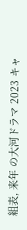組表, 来年 の大河ドラマ 2023 キャ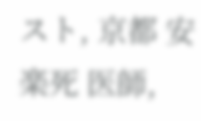スト, 京都 安楽死 医師,